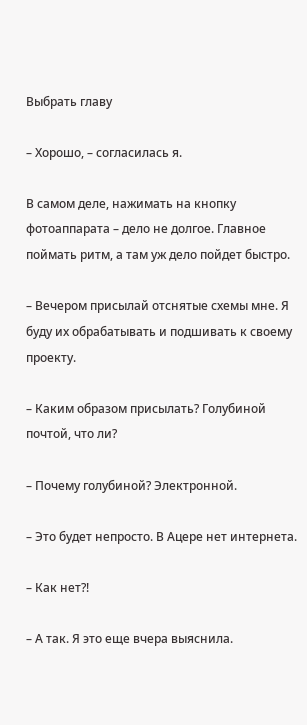Выбрать главу

– Хорошо, – согласилась я.

В самом деле, нажимать на кнопку фотоаппарата – дело не долгое. Главное поймать ритм, а там уж дело пойдет быстро.

– Вечером присылай отснятые схемы мне. Я буду их обрабатывать и подшивать к своему проекту.

– Каким образом присылать? Голубиной почтой, что ли?

– Почему голубиной? Электронной.

– Это будет непросто. В Ацере нет интернета.

– Как нет?!

– А так. Я это еще вчера выяснила.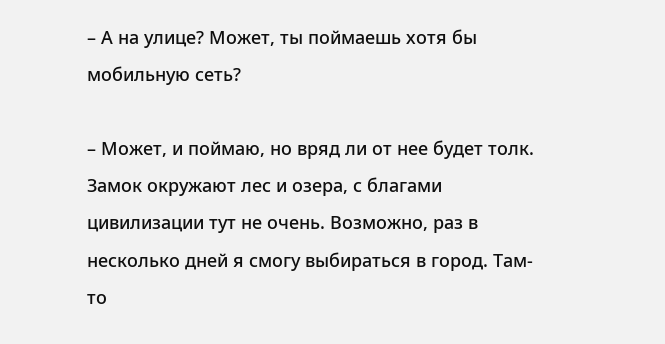– А на улице? Может, ты поймаешь хотя бы мобильную сеть?

– Может, и поймаю, но вряд ли от нее будет толк. Замок окружают лес и озера, с благами цивилизации тут не очень. Возможно, раз в несколько дней я смогу выбираться в город. Там-то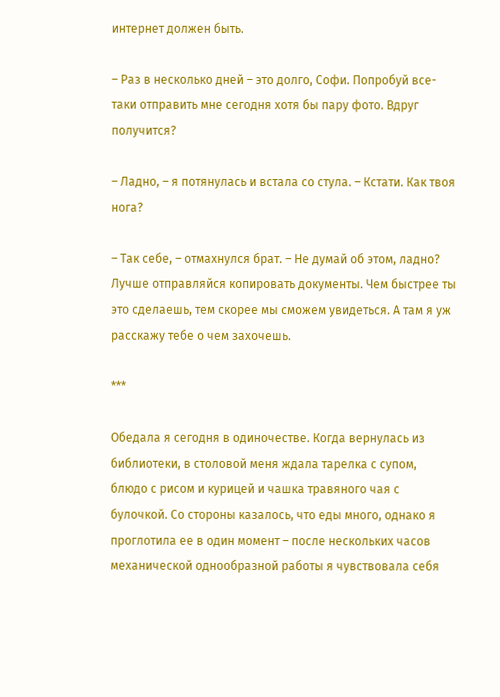интернет должен быть.

– Раз в несколько дней – это долго, Софи. Попробуй все-таки отправить мне сегодня хотя бы пару фото. Вдруг получится?

– Ладно, – я потянулась и встала со стула. – Кстати. Как твоя нога?

– Так себе, – отмахнулся брат. – Не думай об этом, ладно? Лучше отправляйся копировать документы. Чем быстрее ты это сделаешь, тем скорее мы сможем увидеться. А там я уж расскажу тебе о чем захочешь.

***

Обедала я сегодня в одиночестве. Когда вернулась из библиотеки, в столовой меня ждала тарелка с супом, блюдо с рисом и курицей и чашка травяного чая с булочкой. Со стороны казалось, что еды много, однако я проглотила ее в один момент – после нескольких часов механической однообразной работы я чувствовала себя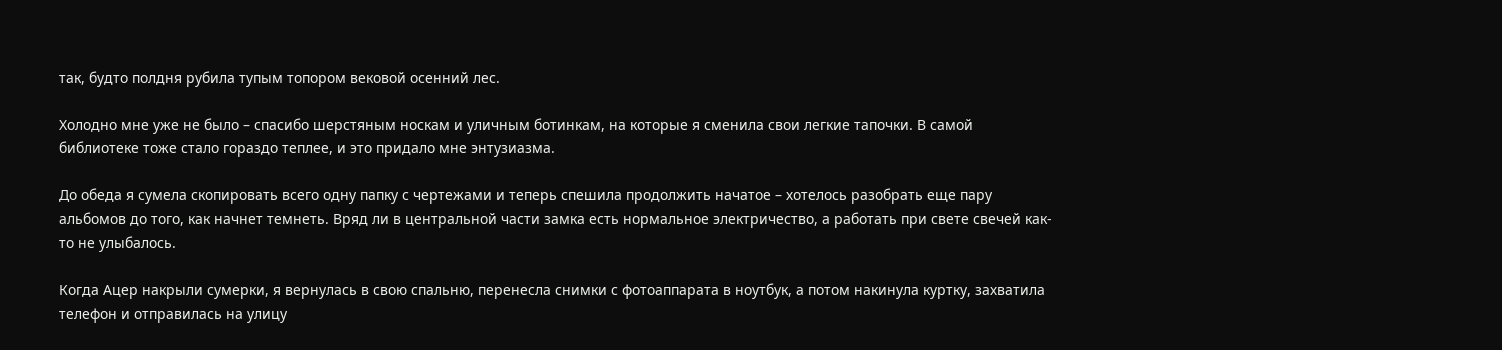так, будто полдня рубила тупым топором вековой осенний лес.

Холодно мне уже не было – спасибо шерстяным носкам и уличным ботинкам, на которые я сменила свои легкие тапочки. В самой библиотеке тоже стало гораздо теплее, и это придало мне энтузиазма.

До обеда я сумела скопировать всего одну папку с чертежами и теперь спешила продолжить начатое – хотелось разобрать еще пару альбомов до того, как начнет темнеть. Вряд ли в центральной части замка есть нормальное электричество, а работать при свете свечей как-то не улыбалось.

Когда Ацер накрыли сумерки, я вернулась в свою спальню, перенесла снимки с фотоаппарата в ноутбук, а потом накинула куртку, захватила телефон и отправилась на улицу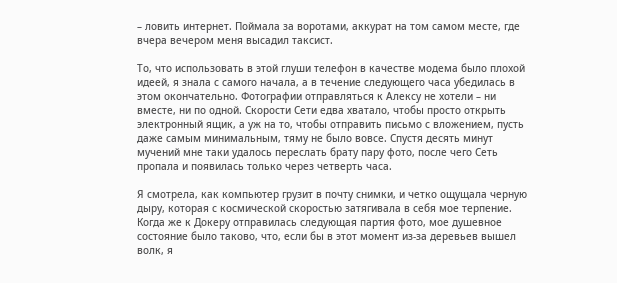– ловить интернет. Поймала за воротами, аккурат на том самом месте, где вчера вечером меня высадил таксист.

То, что использовать в этой глуши телефон в качестве модема было плохой идеей, я знала с самого начала, а в течение следующего часа убедилась в этом окончательно. Фотографии отправляться к Алексу не хотели – ни вместе, ни по одной. Скорости Сети едва хватало, чтобы просто открыть электронный ящик, а уж на то, чтобы отправить письмо с вложением, пусть даже самым минимальным, тяму не было вовсе. Спустя десять минут мучений мне таки удалось переслать брату пару фото, после чего Сеть пропала и появилась только через четверть часа.

Я смотрела, как компьютер грузит в почту снимки, и четко ощущала черную дыру, которая с космической скоростью затягивала в себя мое терпение. Когда же к Докеру отправилась следующая партия фото, мое душевное состояние было таково, что, если бы в этот момент из-за деревьев вышел волк, я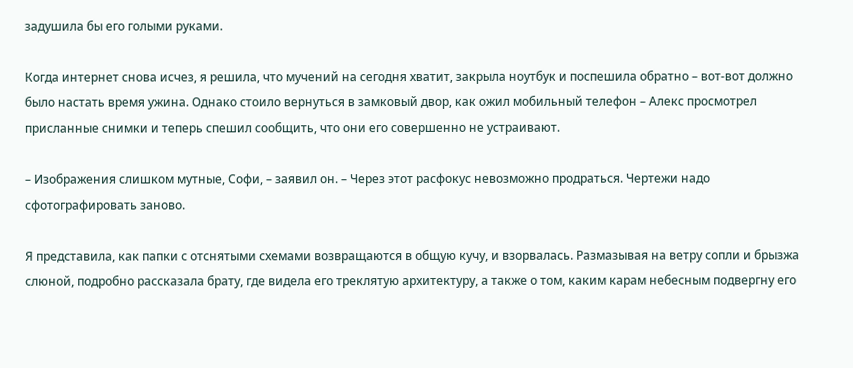задушила бы его голыми руками.

Когда интернет снова исчез, я решила, что мучений на сегодня хватит, закрыла ноутбук и поспешила обратно – вот-вот должно было настать время ужина. Однако стоило вернуться в замковый двор, как ожил мобильный телефон – Алекс просмотрел присланные снимки и теперь спешил сообщить, что они его совершенно не устраивают.

– Изображения слишком мутные, Софи, – заявил он. – Через этот расфокус невозможно продраться. Чертежи надо сфотографировать заново.

Я представила, как папки с отснятыми схемами возвращаются в общую кучу, и взорвалась. Размазывая на ветру сопли и брызжа слюной, подробно рассказала брату, где видела его треклятую архитектуру, а также о том, каким карам небесным подвергну его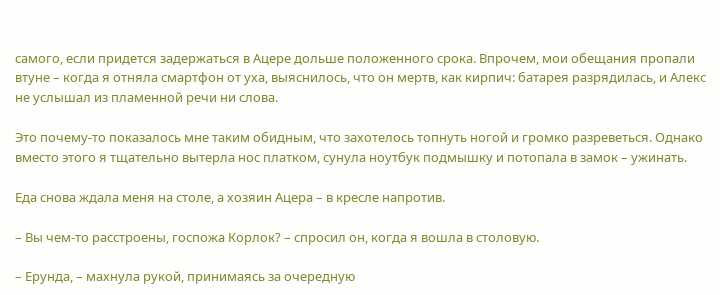самого, если придется задержаться в Ацере дольше положенного срока. Впрочем, мои обещания пропали втуне – когда я отняла смартфон от уха, выяснилось, что он мертв, как кирпич: батарея разрядилась, и Алекс не услышал из пламенной речи ни слова.

Это почему-то показалось мне таким обидным, что захотелось топнуть ногой и громко разреветься. Однако вместо этого я тщательно вытерла нос платком, сунула ноутбук подмышку и потопала в замок – ужинать.

Еда снова ждала меня на столе, а хозяин Ацера – в кресле напротив.

– Вы чем-то расстроены, госпожа Корлок? – спросил он, когда я вошла в столовую.

– Ерунда, – махнула рукой, принимаясь за очередную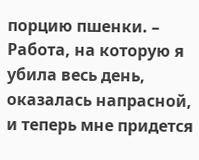порцию пшенки. – Работа, на которую я убила весь день, оказалась напрасной, и теперь мне придется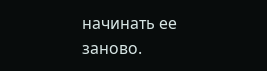начинать ее заново.